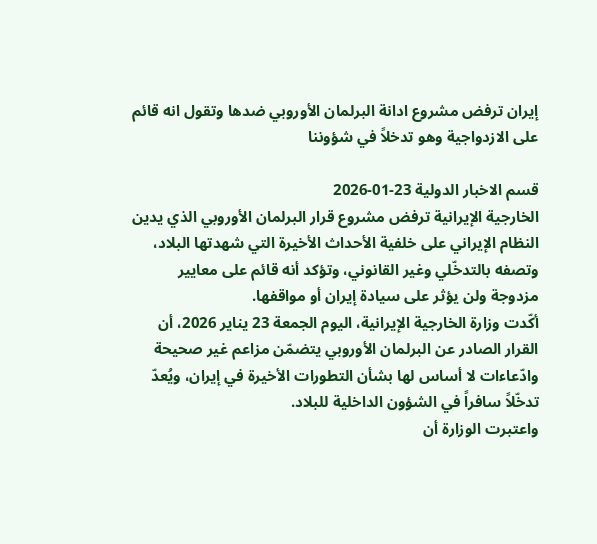إيران ترفض مشروع ادانة البرلمان الأوروبي ضدها وتقول انه قائم على الازدواجية وهو تدخلاً في شؤوننا

قسم الاخبار الدولية 23-01-2026
الخارجية الإيرانية ترفض مشروع قرار البرلمان الأوروبي الذي يدين النظام الإيراني على خلفية الأحداث الأخيرة التي شهدتها البلاد، وتصفه بالتدخّلي وغير القانوني، وتؤكد أنه قائم على معايير مزدوجة ولن يؤثر على سيادة إيران أو مواقفها.
أكّدت وزارة الخارجية الإيرانية، اليوم الجمعة 23 يناير 2026، أن القرار الصادر عن البرلمان الأوروبي يتضمّن مزاعم غير صحيحة وادّعاءات لا أساس لها بشأن التطورات الأخيرة في إيران، ويُعدّ تدخّلاً سافراً في الشؤون الداخلية للبلاد.
واعتبرت الوزارة أن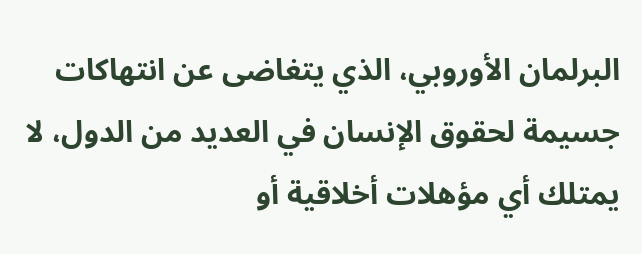البرلمان الأوروبي، الذي يتغاضى عن انتهاكات جسيمة لحقوق الإنسان في العديد من الدول، لا يمتلك أي مؤهلات أخلاقية أو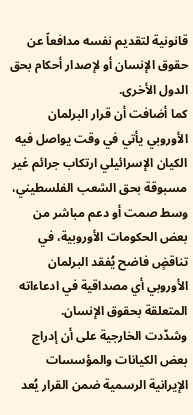قانونية لتقديم نفسه مدافعاً عن حقوق الإنسان أو لإصدار أحكام بحق الدول الأخرى.
كما أضافت أن قرار البرلمان الأوروبي يأتي في وقت يواصل فيه الكيان الإسرائيلي ارتكاب جرائم غير مسبوقة بحق الشعب الفلسطيني، وسط صمت أو دعم مباشر من بعض الحكومات الأوروبية، في تناقضٍ فاضح يُفقد البرلمان الأوروبي أي مصداقية في ادعاءاته المتعلقة بحقوق الإنسان.
وشدّدت الخارجية على أن إدراج بعض الكيانات والمؤسسات الإيرانية الرسمية ضمن القرار يُعد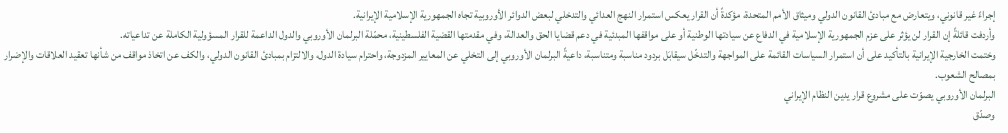إجراءً غير قانوني، ويتعارض مع مبادئ القانون الدولي وميثاق الأمم المتحدة، مؤكدةً أن القرار يعكس استمرار النهج العدائي والتدخلي لبعض الدوائر الأوروبية تجاه الجمهورية الإسلامية الإيرانية.
وأردفت قائلةً إن القرار لن يؤثر على عزم الجمهورية الإسلامية في الدفاع عن سيادتها الوطنية أو على مواقفها المبدئية في دعم قضايا الحق والعدالة، وفي مقدمتها القضية الفلسطينية، محمّلة البرلمان الأوروبي والدول الداعمة للقرار المسؤولية الكاملة عن تداعياته.
وختمت الخارجية الإيرانية بالتأكيد على أن استمرار السياسات القائمة على المواجهة والتدخّل سيقابَل بردود مناسبة ومتناسبة، داعيةً البرلمان الأوروبي إلى التخلي عن المعايير المزدوجة، واحترام سيادة الدول، والالتزام بمبادئ القانون الدولي، والكف عن اتخاذ مواقف من شأنها تعقيد العلاقات والإضرار بمصالح الشعوب.
البرلمان الأوروبي يصوّت على مشروع قرار يدين النظام الإيراني
وصدّق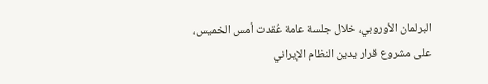البرلمان الأوروبي، خلال جلسة عامة عُقدت أمس الخميس، على مشروع قرار يدين النظام الإيراني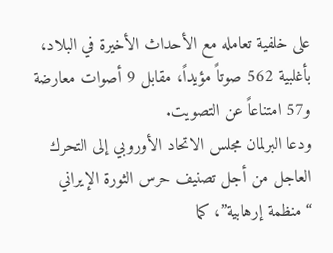على خلفية تعامله مع الأحداث الأخيرة في البلاد، بأغلبية 562 صوتاً مؤيداً، مقابل 9 أصوات معارضة و57 امتناعاً عن التصويت.
ودعا البرلمان مجلس الاتحاد الأوروبي إلى التحرك العاجل من أجل تصنيف حرس الثورة الإيراني “منظمة إرهابية”، كما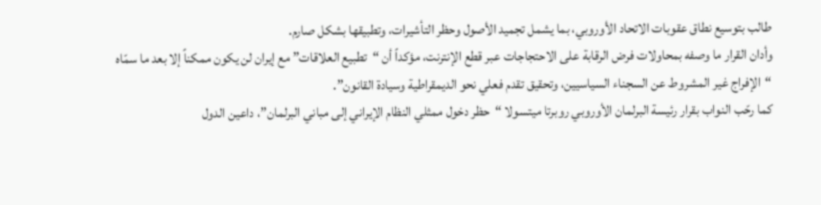طالب بتوسيع نطاق عقوبات الاتحاد الأوروبي، بما يشمل تجميد الأصول وحظر التأشيرات، وتطبيقها بشكل صارم.
وأدان القرار ما وصفه بمحاولات فرض الرقابة على الاحتجاجات عبر قطع الإنترنت، مؤكداً أن “تطبيع العلاقات” مع إيران لن يكون ممكناً إلا بعد ما سمّاه “الإفراج غير المشروط عن السجناء السياسيين، وتحقيق تقدم فعلي نحو الديمقراطية وسيادة القانون”.
كما رحّب النواب بقرار رئيسة البرلمان الأوروبي روبرتا ميتسولا “حظر دخول ممثلي النظام الإيراني إلى مباني البرلمان”، داعين الدول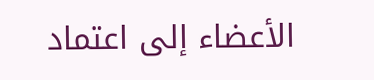الأعضاء إلى اعتماد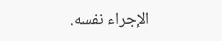الإجراء نفسه.